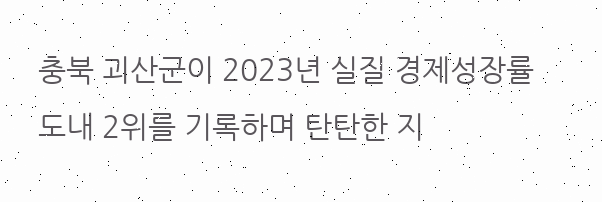충북 괴산군이 2023년 실질 경제성장률 도내 2위를 기록하며 탄탄한 지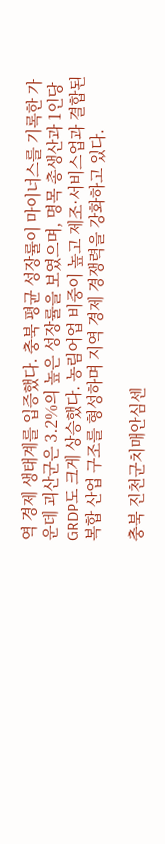역 경제 생태계를 입증했다. 충북 평균 성장률이 마이너스를 기록한 가운데 괴산군은 3.2%의 높은 성장률을 보였으며, 명목 총생산과 1인당 GRDP도 크게 상승했다. 농림어업 비중이 높고 제조·서비스업과 결합된 복합 산업 구조를 형성하며 지역 경제 경쟁력을 강화하고 있다.

충북 진천군치매안심센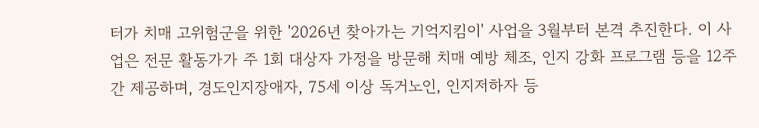터가 치매 고위험군을 위한 '2026년 찾아가는 기억지킴이' 사업을 3월부터 본격 추진한다. 이 사업은 전문 활동가가 주 1회 대상자 가정을 방문해 치매 예방 체조, 인지 강화 프로그램 등을 12주간 제공하며, 경도인지장애자, 75세 이상 독거노인, 인지저하자 등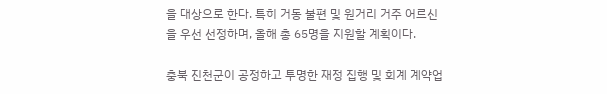을 대상으로 한다. 특히 거동 불편 및 원거리 거주 어르신을 우선 선정하며, 올해 총 65명을 지원할 계획이다.

충북 진천군이 공정하고 투명한 재정 집행 및 회계 계약업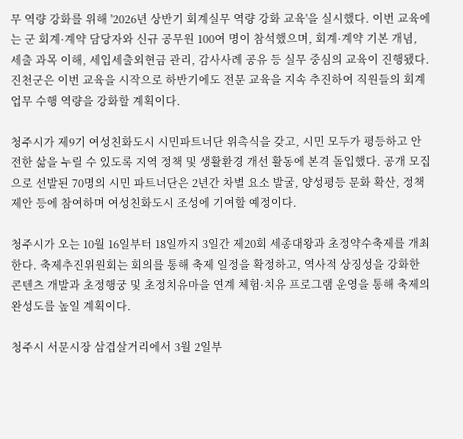무 역량 강화를 위해 '2026년 상반기 회계실무 역량 강화 교육'을 실시했다. 이번 교육에는 군 회계·계약 담당자와 신규 공무원 100여 명이 참석했으며, 회계·계약 기본 개념, 세출 과목 이해, 세입세출외현금 관리, 감사사례 공유 등 실무 중심의 교육이 진행됐다. 진천군은 이번 교육을 시작으로 하반기에도 전문 교육을 지속 추진하여 직원들의 회계업무 수행 역량을 강화할 계획이다.

청주시가 제9기 여성친화도시 시민파트너단 위촉식을 갖고, 시민 모두가 평등하고 안전한 삶을 누릴 수 있도록 지역 정책 및 생활환경 개선 활동에 본격 돌입했다. 공개 모집으로 선발된 70명의 시민 파트너단은 2년간 차별 요소 발굴, 양성평등 문화 확산, 정책 제안 등에 참여하며 여성친화도시 조성에 기여할 예정이다.

청주시가 오는 10월 16일부터 18일까지 3일간 제20회 세종대왕과 초정약수축제를 개최한다. 축제추진위원회는 회의를 통해 축제 일정을 확정하고, 역사적 상징성을 강화한 콘텐츠 개발과 초정행궁 및 초정치유마을 연계 체험·치유 프로그램 운영을 통해 축제의 완성도를 높일 계획이다.

청주시 서문시장 삼겹살거리에서 3월 2일부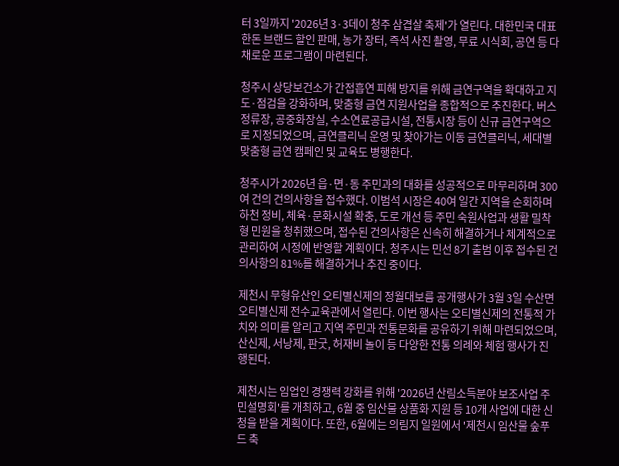터 3일까지 '2026년 3·3데이 청주 삼겹살 축제'가 열린다. 대한민국 대표 한돈 브랜드 할인 판매, 농가 장터, 즉석 사진 촬영, 무료 시식회, 공연 등 다채로운 프로그램이 마련된다.

청주시 상당보건소가 간접흡연 피해 방지를 위해 금연구역을 확대하고 지도·점검을 강화하며, 맞춤형 금연 지원사업을 종합적으로 추진한다. 버스정류장, 공중화장실, 수소연료공급시설, 전통시장 등이 신규 금연구역으로 지정되었으며, 금연클리닉 운영 및 찾아가는 이동 금연클리닉, 세대별 맞춤형 금연 캠페인 및 교육도 병행한다.

청주시가 2026년 읍·면·동 주민과의 대화를 성공적으로 마무리하며 300여 건의 건의사항을 접수했다. 이범석 시장은 40여 일간 지역을 순회하며 하천 정비, 체육·문화시설 확충, 도로 개선 등 주민 숙원사업과 생활 밀착형 민원을 청취했으며, 접수된 건의사항은 신속히 해결하거나 체계적으로 관리하여 시정에 반영할 계획이다. 청주시는 민선 8기 출범 이후 접수된 건의사항의 81%를 해결하거나 추진 중이다.

제천시 무형유산인 오티별신제의 정월대보름 공개행사가 3월 3일 수산면 오티별신제 전수교육관에서 열린다. 이번 행사는 오티별신제의 전통적 가치와 의미를 알리고 지역 주민과 전통문화를 공유하기 위해 마련되었으며, 산신제, 서낭제, 판굿, 허재비 놀이 등 다양한 전통 의례와 체험 행사가 진행된다.

제천시는 임업인 경쟁력 강화를 위해 '2026년 산림소득분야 보조사업 주민설명회'를 개최하고, 6월 중 임산물 상품화 지원 등 10개 사업에 대한 신청을 받을 계획이다. 또한, 6월에는 의림지 일원에서 '제천시 임산물 숲푸드 축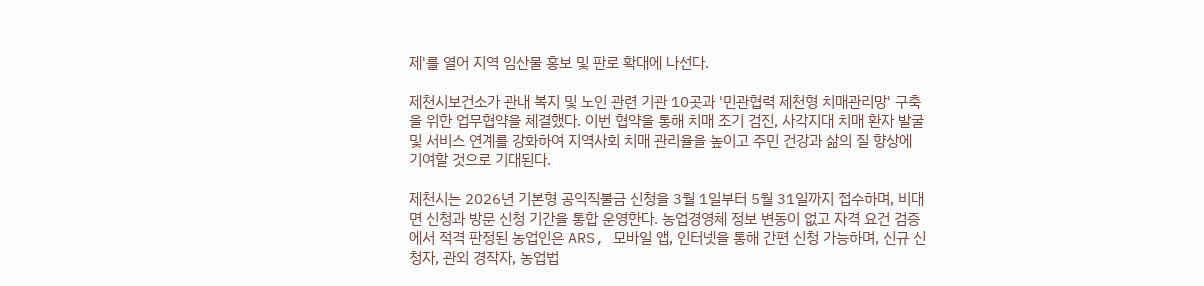제'를 열어 지역 임산물 홍보 및 판로 확대에 나선다.

제천시보건소가 관내 복지 및 노인 관련 기관 10곳과 '민관협력 제천형 치매관리망' 구축을 위한 업무협약을 체결했다. 이번 협약을 통해 치매 조기 검진, 사각지대 치매 환자 발굴 및 서비스 연계를 강화하여 지역사회 치매 관리율을 높이고 주민 건강과 삶의 질 향상에 기여할 것으로 기대된다.

제천시는 2026년 기본형 공익직불금 신청을 3월 1일부터 5월 31일까지 접수하며, 비대면 신청과 방문 신청 기간을 통합 운영한다. 농업경영체 정보 변동이 없고 자격 요건 검증에서 적격 판정된 농업인은 ARS, 모바일 앱, 인터넷을 통해 간편 신청 가능하며, 신규 신청자, 관외 경작자, 농업법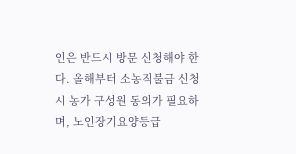인은 반드시 방문 신청해야 한다. 올해부터 소농직불금 신청 시 농가 구성원 동의가 필요하며, 노인장기요양등급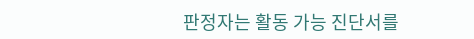판정자는 활동 가능 진단서를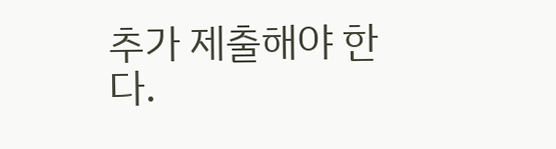추가 제출해야 한다.